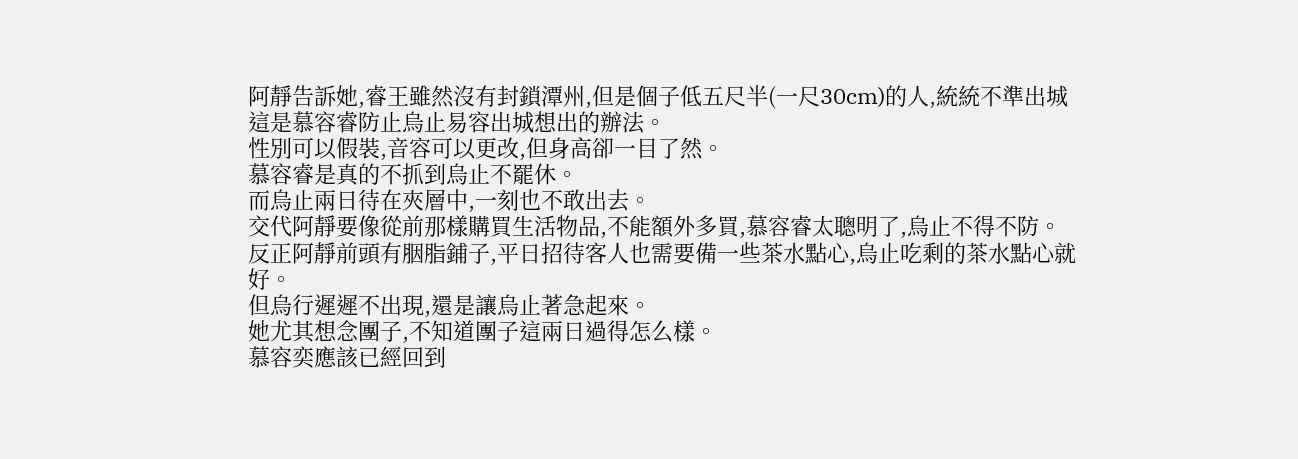阿靜告訴她,睿王雖然沒有封鎖潭州,但是個子低五尺半(一尺30cm)的人,統統不準出城
這是慕容睿防止烏止易容出城想出的辦法。
性別可以假裝,音容可以更改,但身高卻一目了然。
慕容睿是真的不抓到烏止不罷休。
而烏止兩日待在夾層中,一刻也不敢出去。
交代阿靜要像從前那樣購買生活物品,不能額外多買,慕容睿太聰明了,烏止不得不防。
反正阿靜前頭有胭脂鋪子,平日招待客人也需要備一些茶水點心,烏止吃剩的茶水點心就好。
但烏行遲遲不出現,還是讓烏止著急起來。
她尤其想念團子,不知道團子這兩日過得怎么樣。
慕容奕應該已經回到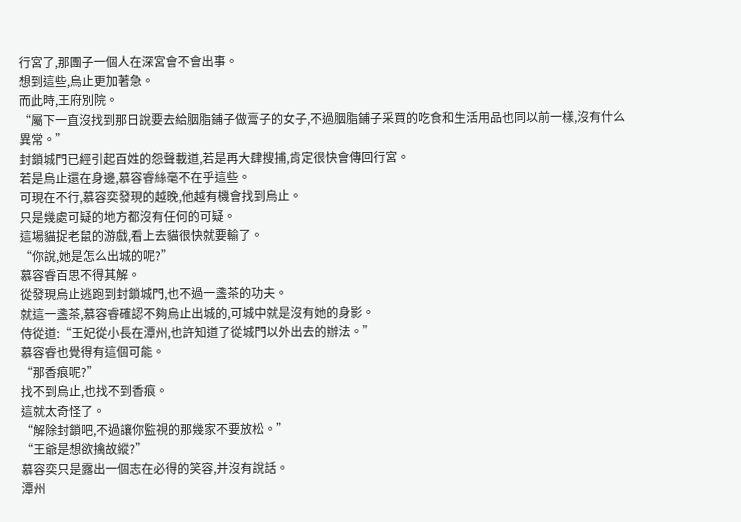行宮了,那團子一個人在深宮會不會出事。
想到這些,烏止更加著急。
而此時,王府別院。
“屬下一直沒找到那日說要去給胭脂鋪子做膏子的女子,不過胭脂鋪子采買的吃食和生活用品也同以前一樣,沒有什么異常。”
封鎖城門已經引起百姓的怨聲載道,若是再大肆搜捕,肯定很快會傳回行宮。
若是烏止還在身邊,慕容睿絲毫不在乎這些。
可現在不行,慕容奕發現的越晚,他越有機會找到烏止。
只是幾處可疑的地方都沒有任何的可疑。
這場貓捉老鼠的游戲,看上去貓很快就要輸了。
“你說,她是怎么出城的呢?”
慕容睿百思不得其解。
從發現烏止逃跑到封鎖城門,也不過一盞茶的功夫。
就這一盞茶,慕容睿確認不夠烏止出城的,可城中就是沒有她的身影。
侍從道:“王妃從小長在潭州,也許知道了從城門以外出去的辦法。”
慕容睿也覺得有這個可能。
“那香痕呢?”
找不到烏止,也找不到香痕。
這就太奇怪了。
“解除封鎖吧,不過讓你監視的那幾家不要放松。”
“王爺是想欲擒故縱?”
慕容奕只是露出一個志在必得的笑容,并沒有說話。
潭州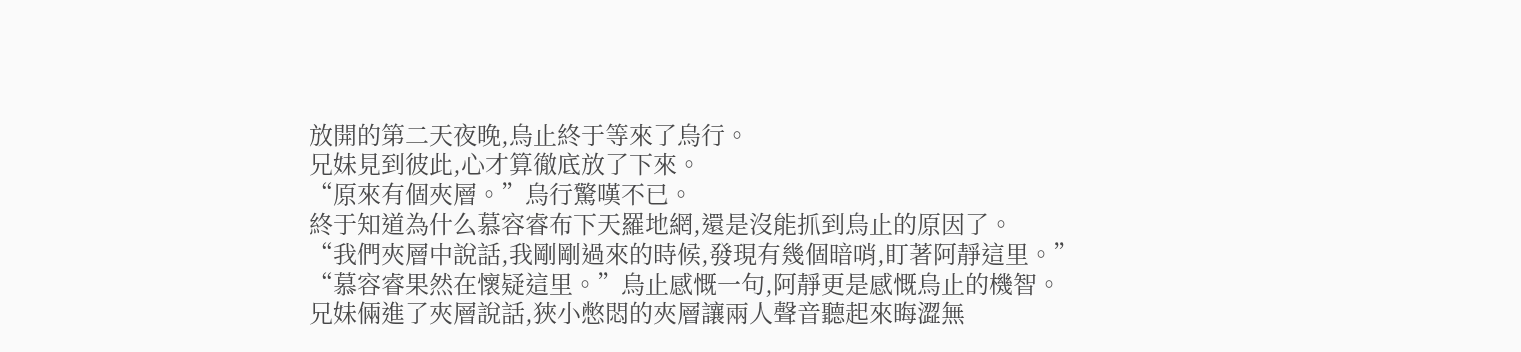放開的第二天夜晚,烏止終于等來了烏行。
兄妹見到彼此,心才算徹底放了下來。
“原來有個夾層。”烏行驚嘆不已。
終于知道為什么慕容睿布下天羅地網,還是沒能抓到烏止的原因了。
“我們夾層中說話,我剛剛過來的時候,發現有幾個暗哨,盯著阿靜這里。”
“慕容睿果然在懷疑這里。”烏止感慨一句,阿靜更是感慨烏止的機智。
兄妹倆進了夾層說話,狹小憋悶的夾層讓兩人聲音聽起來晦澀無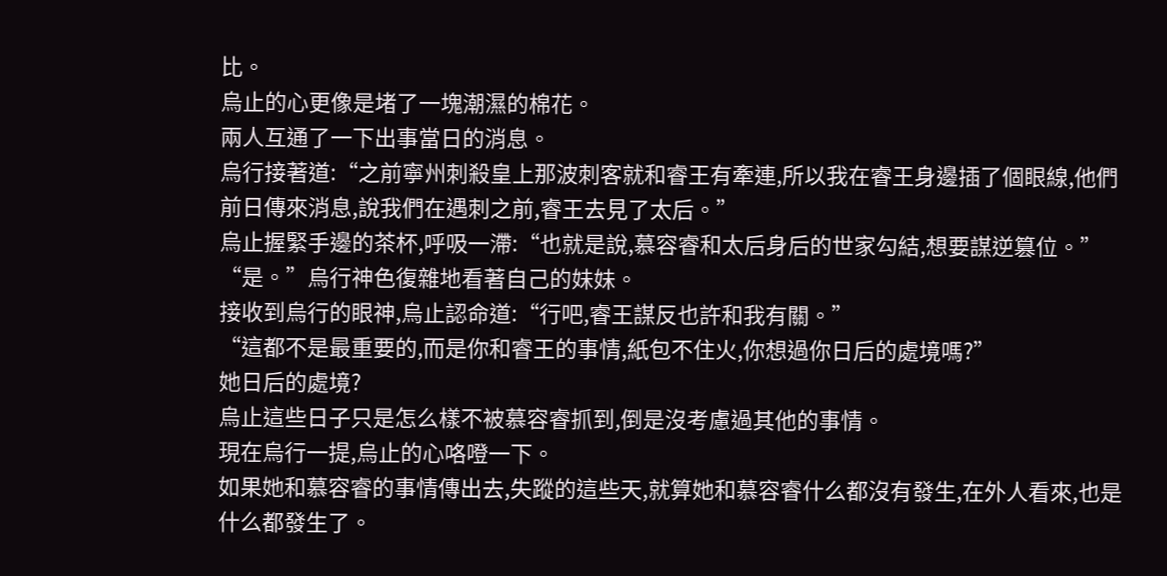比。
烏止的心更像是堵了一塊潮濕的棉花。
兩人互通了一下出事當日的消息。
烏行接著道:“之前寧州刺殺皇上那波刺客就和睿王有牽連,所以我在睿王身邊插了個眼線,他們前日傳來消息,說我們在遇刺之前,睿王去見了太后。”
烏止握緊手邊的茶杯,呼吸一滯:“也就是說,慕容睿和太后身后的世家勾結,想要謀逆篡位。”
“是。”烏行神色復雜地看著自己的妹妹。
接收到烏行的眼神,烏止認命道:“行吧,睿王謀反也許和我有關。”
“這都不是最重要的,而是你和睿王的事情,紙包不住火,你想過你日后的處境嗎?”
她日后的處境?
烏止這些日子只是怎么樣不被慕容睿抓到,倒是沒考慮過其他的事情。
現在烏行一提,烏止的心咯噔一下。
如果她和慕容睿的事情傳出去,失蹤的這些天,就算她和慕容睿什么都沒有發生,在外人看來,也是什么都發生了。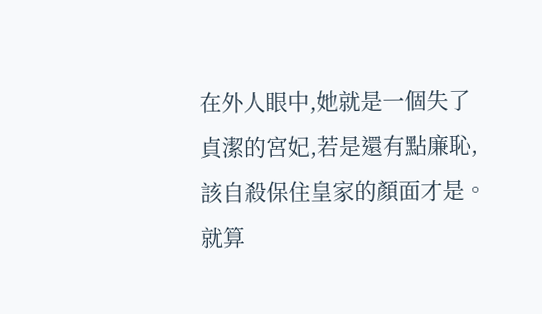在外人眼中,她就是一個失了貞潔的宮妃,若是還有點廉恥,該自殺保住皇家的顏面才是。
就算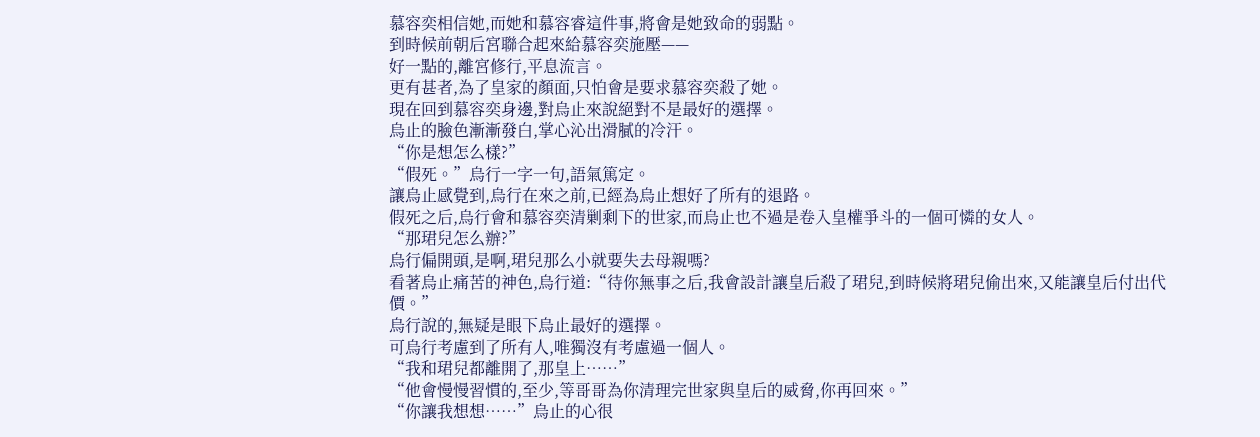慕容奕相信她,而她和慕容睿這件事,將會是她致命的弱點。
到時候前朝后宮聯合起來給慕容奕施壓——
好一點的,離宮修行,平息流言。
更有甚者,為了皇家的顏面,只怕會是要求慕容奕殺了她。
現在回到慕容奕身邊,對烏止來說絕對不是最好的選擇。
烏止的臉色漸漸發白,掌心沁出滑膩的冷汗。
“你是想怎么樣?”
“假死。”烏行一字一句,語氣篤定。
讓烏止感覺到,烏行在來之前,已經為烏止想好了所有的退路。
假死之后,烏行會和慕容奕清剿剩下的世家,而烏止也不過是卷入皇權爭斗的一個可憐的女人。
“那珺兒怎么辦?”
烏行偏開頭,是啊,珺兒那么小就要失去母親嗎?
看著烏止痛苦的神色,烏行道:“待你無事之后,我會設計讓皇后殺了珺兒,到時候將珺兒偷出來,又能讓皇后付出代價。”
烏行說的,無疑是眼下烏止最好的選擇。
可烏行考慮到了所有人,唯獨沒有考慮過一個人。
“我和珺兒都離開了,那皇上……”
“他會慢慢習慣的,至少,等哥哥為你清理完世家與皇后的威脅,你再回來。”
“你讓我想想……”烏止的心很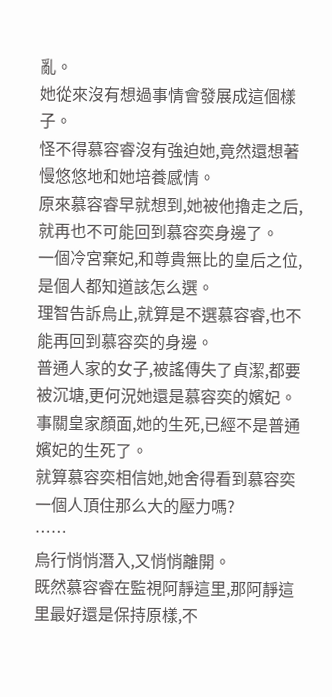亂。
她從來沒有想過事情會發展成這個樣子。
怪不得慕容睿沒有強迫她,竟然還想著慢悠悠地和她培養感情。
原來慕容睿早就想到,她被他擼走之后,就再也不可能回到慕容奕身邊了。
一個冷宮棄妃,和尊貴無比的皇后之位,是個人都知道該怎么選。
理智告訴烏止,就算是不選慕容睿,也不能再回到慕容奕的身邊。
普通人家的女子,被謠傳失了貞潔,都要被沉塘,更何況她還是慕容奕的嬪妃。
事關皇家顏面,她的生死,已經不是普通嬪妃的生死了。
就算慕容奕相信她,她舍得看到慕容奕一個人頂住那么大的壓力嗎?
……
烏行悄悄潛入,又悄悄離開。
既然慕容睿在監視阿靜這里,那阿靜這里最好還是保持原樣,不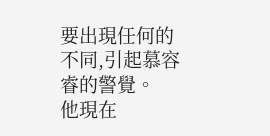要出現任何的不同,引起慕容睿的警覺。
他現在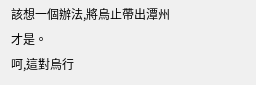該想一個辦法,將烏止帶出潭州才是。
呵,這對烏行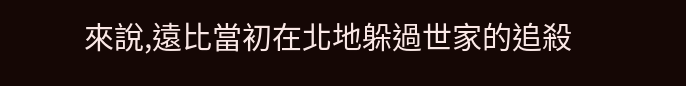來說,遠比當初在北地躲過世家的追殺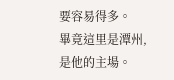要容易得多。
畢竟這里是潭州,是他的主場。